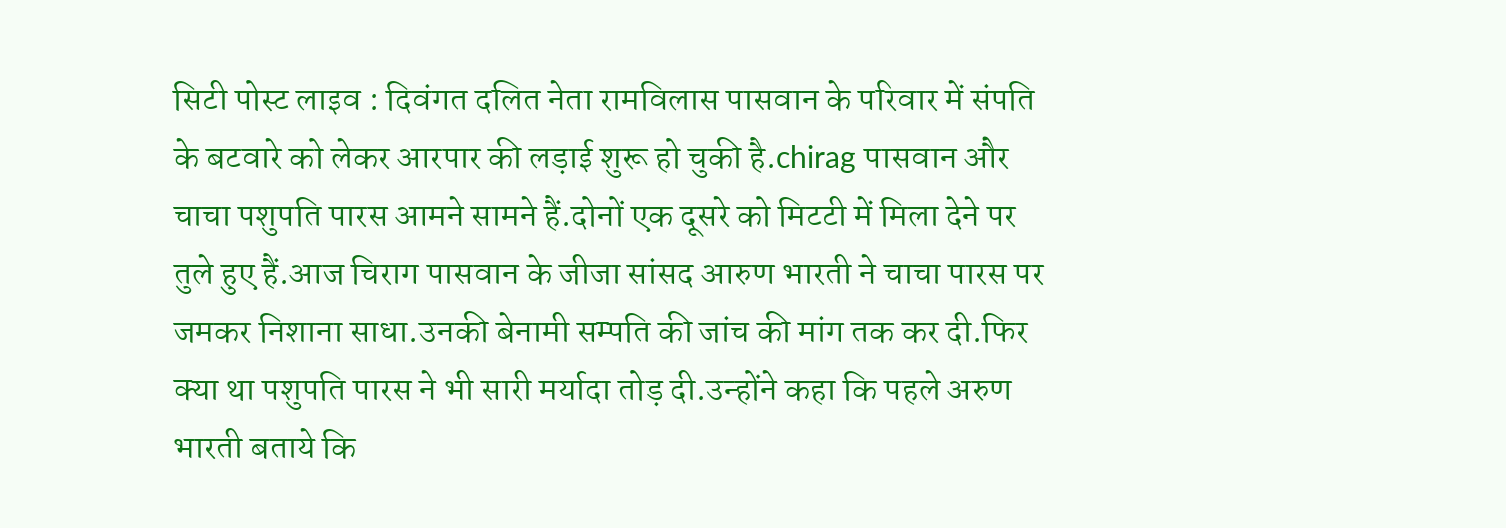सिटी पोस्ट लाइव : दिवंगत दलित नेता रामविलास पासवान के परिवार में संपति के बटवारे को लेकर आरपार की लड़ाई शुरू हो चुकी है.chirag पासवान और चाचा पशुपति पारस आमने सामने हैं.दोनों एक दूसरे को मिटटी में मिला देने पर तुले हुए हैं.आज चिराग पासवान के जीजा सांसद आरुण भारती ने चाचा पारस पर जमकर निशाना साधा.उनकी बेनामी सम्पति की जांच की मांग तक कर दी.फिर क्या था पशुपति पारस ने भी सारी मर्यादा तोड़ दी.उन्होंने कहा कि पहले अरुण भारती बताये कि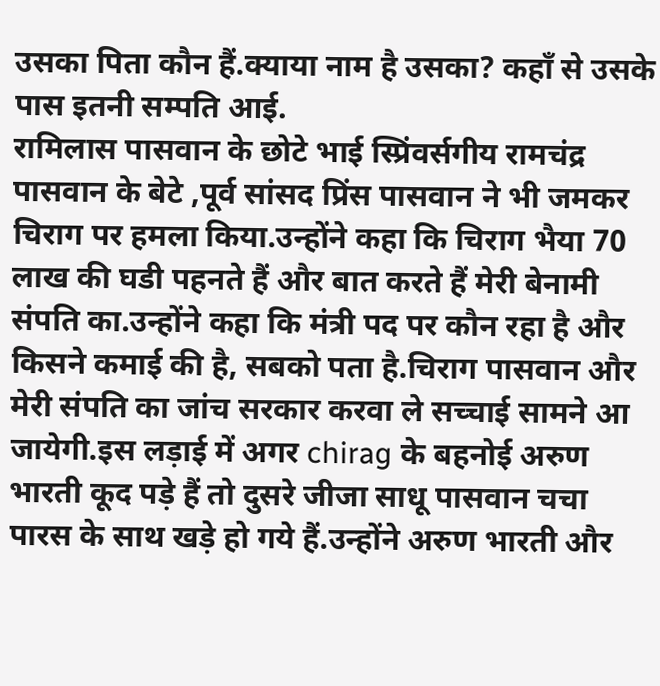उसका पिता कौन हैं.क्याया नाम है उसका? कहाँ से उसके पास इतनी सम्पति आई.
रामिलास पासवान के छोटे भाई स्प्रिंवर्सगीय रामचंद्र पासवान के बेटे ,पूर्व सांसद प्रिंस पासवान ने भी जमकर चिराग पर हमला किया.उन्होंने कहा कि चिराग भैया 70 लाख की घडी पहनते हैं और बात करते हैं मेरी बेनामी संपति का.उन्होंने कहा कि मंत्री पद पर कौन रहा है और किसने कमाई की है, सबको पता है.चिराग पासवान और मेरी संपति का जांच सरकार करवा ले सच्चाई सामने आ जायेगी.इस लड़ाई में अगर chirag के बहनोई अरुण भारती कूद पड़े हैं तो दुसरे जीजा साधू पासवान चचा पारस के साथ खड़े हो गये हैं.उन्होंने अरुण भारती और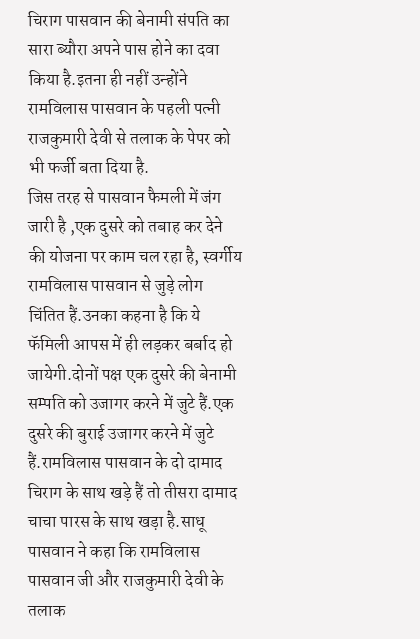चिराग पासवान की बेनामी संपति का सारा ब्यौरा अपने पास होने का दवा किया है.इतना ही नहीं उन्होंने रामविलास पासवान के पहली पत्नी राजकुमारी देवी से तलाक के पेपर को भी फर्जी बता दिया है.
जिस तरह से पासवान फैमली में जंग जारी है ,एक दुसरे को तबाह कर देने की योजना पर काम चल रहा है, स्वर्गीय रामविलास पासवान से जुड़े लोग चिंतित हैं.उनका कहना है कि ये फॅमिली आपस में ही लड़कर बर्बाद हो जायेगी.दोनों पक्ष एक दुसरे की बेनामी सम्पति को उजागर करने में जुटे हैं.एक दुसरे की बुराई उजागर करने में जुटे हैं.रामविलास पासवान के दो दामाद चिराग के साथ खड़े हैं तो तीसरा दामाद चाचा पारस के साथ खड़ा है.साधू पासवान ने कहा कि रामविलास पासवान जी और राजकुमारी देवी के तलाक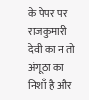के पेपर पर राजकुमारी देवी का न तो अंगूठा का निशाँ है और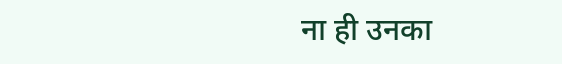ना ही उनका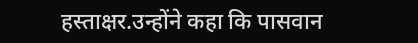हस्ताक्षर.उन्होंने कहा कि पासवान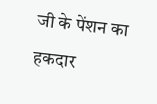जी के पेंशन का हकदार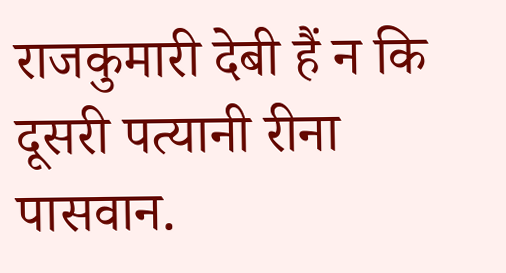राजकुमारी देबी हैं न कि दूसरी पत्यानी रीना पासवान.